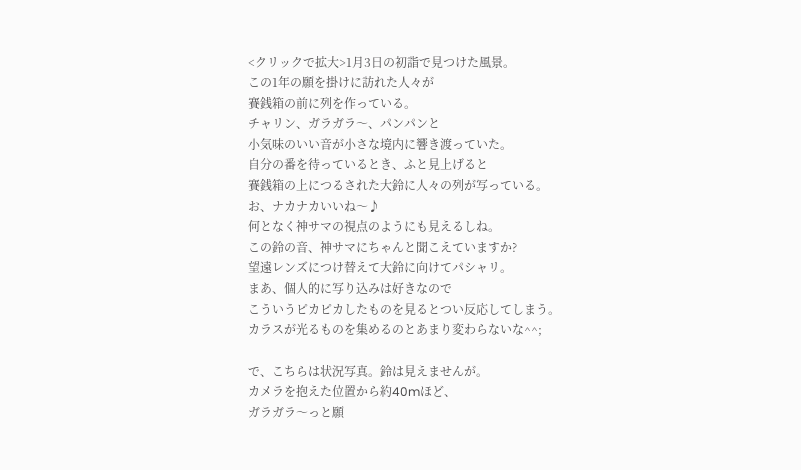<クリックで拡大>1月3日の初詣で見つけた風景。
この1年の願を掛けに訪れた人々が
賽銭箱の前に列を作っている。
チャリン、ガラガラ〜、パンパンと
小気味のいい音が小さな境内に響き渡っていた。
自分の番を待っているとき、ふと見上げると
賽銭箱の上につるされた大鈴に人々の列が写っている。
お、ナカナカいいね〜♪
何となく神サマの視点のようにも見えるしね。
この鈴の音、神サマにちゃんと聞こえていますか?
望遠レンズにつけ替えて大鈴に向けてパシャリ。
まあ、個人的に写り込みは好きなので
こういうピカピカしたものを見るとつい反応してしまう。
カラスが光るものを集めるのとあまり変わらないな^^;

で、こちらは状況写真。鈴は見えませんが。
カメラを抱えた位置から約40mほど、
ガラガラ〜っと願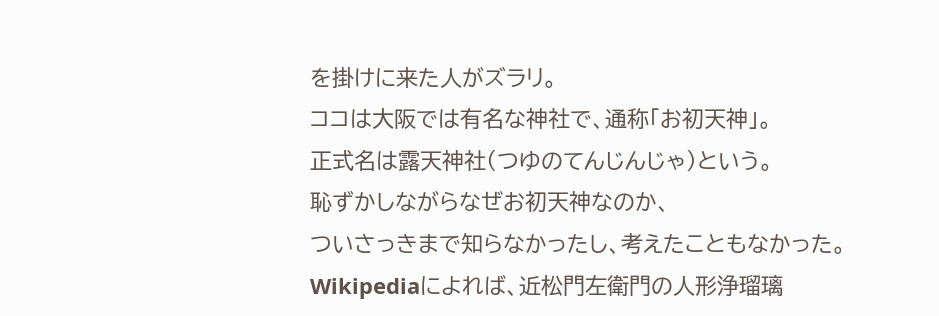を掛けに来た人がズラリ。
ココは大阪では有名な神社で、通称「お初天神」。
正式名は露天神社(つゆのてんじんじゃ)という。
恥ずかしながらなぜお初天神なのか、
ついさっきまで知らなかったし、考えたこともなかった。
Wikipediaによれば、近松門左衛門の人形浄瑠璃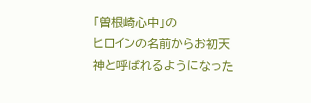「曽根崎心中」の
ヒロインの名前からお初天神と呼ばれるようになった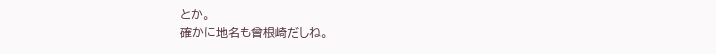とか。
確かに地名も曾根崎だしね。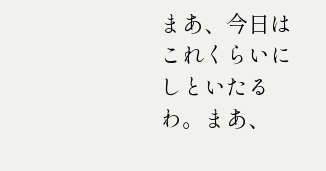まあ、今日はこれくらいにしといたるわ。まあ、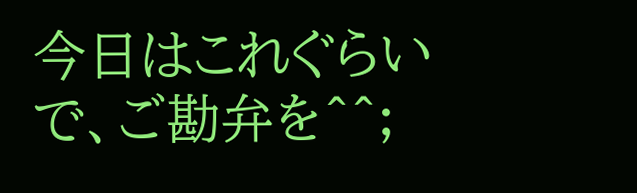今日はこれぐらいで、ご勘弁を^^;